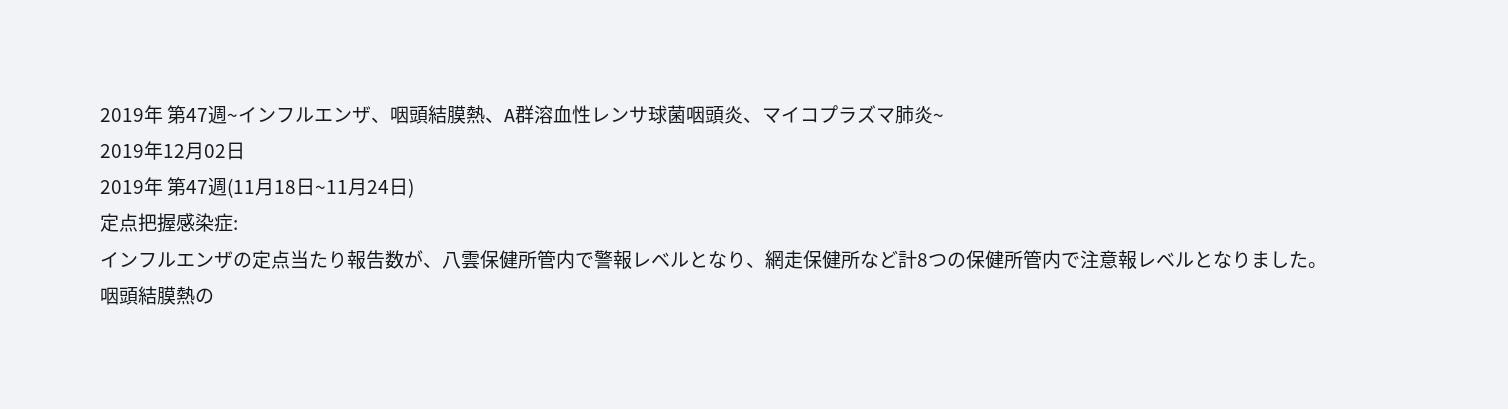2019年 第47週~インフルエンザ、咽頭結膜熱、A群溶血性レンサ球菌咽頭炎、マイコプラズマ肺炎~
2019年12月02日
2019年 第47週(11月18日~11月24日)
定点把握感染症:
インフルエンザの定点当たり報告数が、八雲保健所管内で警報レベルとなり、網走保健所など計8つの保健所管内で注意報レベルとなりました。
咽頭結膜熱の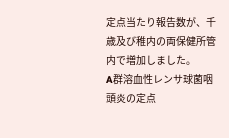定点当たり報告数が、千歳及び稚内の両保健所管内で増加しました。
A群溶血性レンサ球菌咽頭炎の定点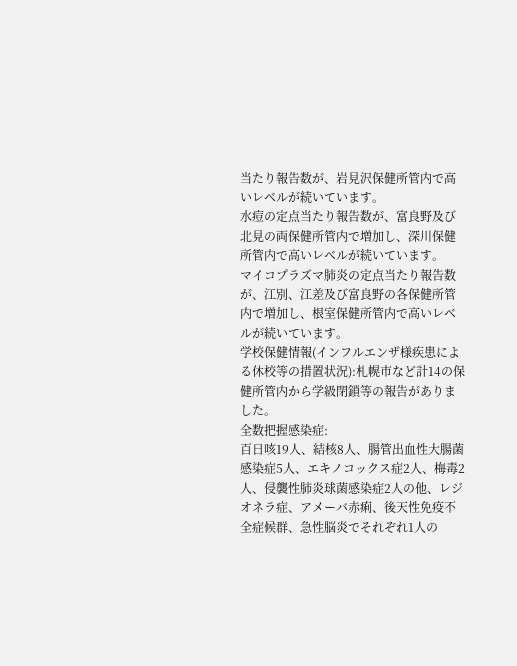当たり報告数が、岩見沢保健所管内で高いレベルが続いています。
水痘の定点当たり報告数が、富良野及び北見の両保健所管内で増加し、深川保健所管内で高いレベルが続いています。
マイコプラズマ肺炎の定点当たり報告数が、江別、江差及び富良野の各保健所管内で増加し、根室保健所管内で高いレベルが続いています。
学校保健情報(インフルエンザ様疾患による休校等の措置状況):札幌市など計14の保健所管内から学級閉鎖等の報告がありました。
全数把握感染症:
百日咳19人、結核8人、腸管出血性大腸菌感染症5人、エキノコックス症2人、梅毒2人、侵襲性肺炎球菌感染症2人の他、レジオネラ症、アメーバ赤痢、後天性免疫不全症候群、急性脳炎でそれぞれ1人の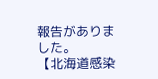報告がありました。
【北海道感染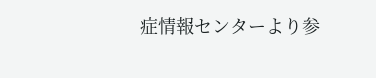症情報センターより参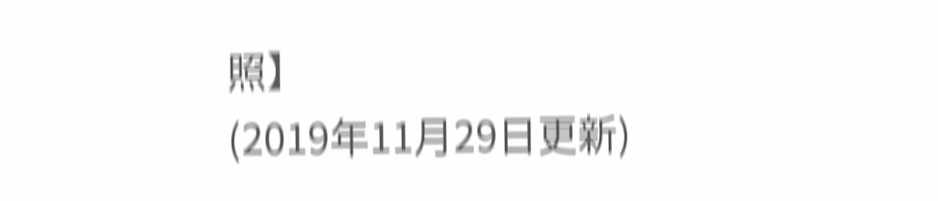照】
(2019年11月29日更新)